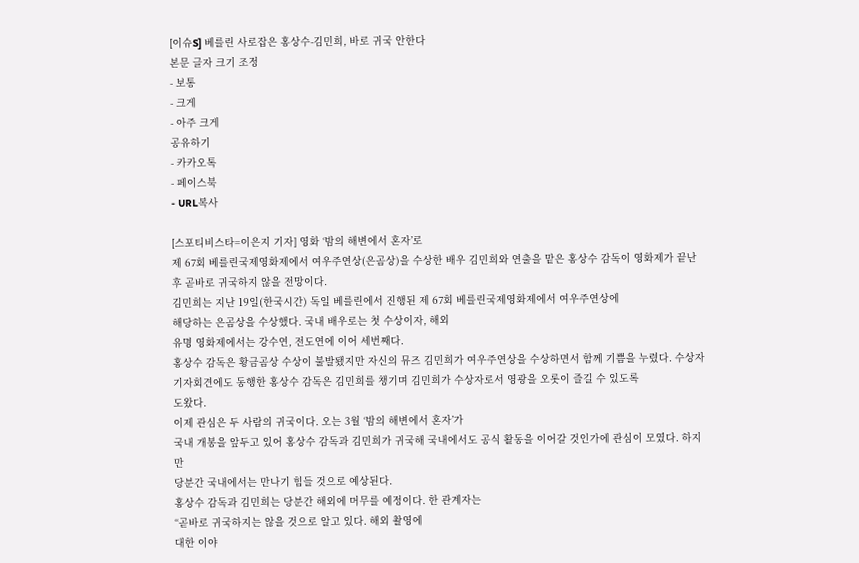[이슈S] 베를린 사로잡은 홍상수-김민희, 바로 귀국 안한다
본문 글자 크기 조정
- 보통
- 크게
- 아주 크게
공유하기
- 카카오톡
- 페이스북
- URL복사

[스포티비스타=이은지 기자] 영화 ‘밤의 해변에서 혼자’로
제 67회 베를린국제영화제에서 여우주연상(은곰상)을 수상한 배우 김민희와 연출을 맡은 홍상수 감독이 영화제가 끝난 후 곧바로 귀국하지 않을 전망이다.
김민희는 지난 19일(한국시간) 독일 베를린에서 진행된 제 67회 베를린국제영화제에서 여우주연상에
해당하는 은곰상을 수상했다. 국내 배우로는 첫 수상이자, 해외
유명 영화제에서는 강수연, 전도연에 이어 세번째다.
홍상수 감독은 황금곰상 수상이 불발됐지만 자신의 뮤즈 김민희가 여우주연상을 수상하면서 함께 기쁨을 누렸다. 수상자 기자회견에도 동행한 홍상수 감독은 김민희를 챙기며 김민희가 수상자로서 영광을 오롯이 즐길 수 있도록
도왔다.
이제 관심은 두 사람의 귀국이다. 오는 3월 ‘밤의 해변에서 혼자’가
국내 개봉을 앞두고 있어 홍상수 감독과 김민희가 귀국해 국내에서도 공식 활동을 이어갈 것인가에 관심이 모였다. 하지만
당분간 국내에서는 만나기 힘들 것으로 예상된다.
홍상수 감독과 김민희는 당분간 해외에 머무를 예정이다. 한 관계자는
“곧바로 귀국하지는 않을 것으로 알고 있다. 해외 촬영에
대한 이야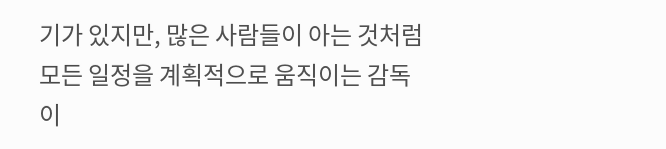기가 있지만, 많은 사람들이 아는 것처럼 모든 일정을 계획적으로 움직이는 감독이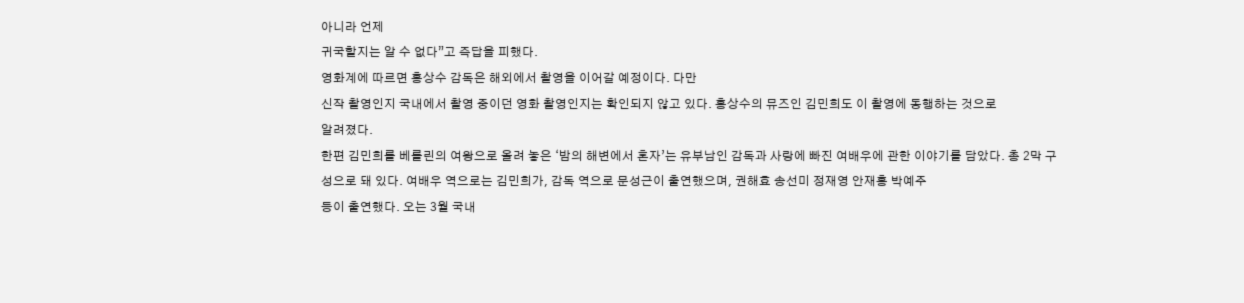아니라 언제
귀국할지는 알 수 없다”고 즉답을 피했다.
영화계에 따르면 홍상수 감독은 해외에서 촬영을 이어갈 예정이다. 다만
신작 촬영인지 국내에서 촬영 중이던 영화 촬영인지는 확인되지 않고 있다. 홍상수의 뮤즈인 김민희도 이 촬영에 동행하는 것으로
알려졌다.
한편 김민희를 베를린의 여왕으로 올려 놓은 ‘밤의 해변에서 혼자’는 유부남인 감독과 사랑에 빠진 여배우에 관한 이야기를 담았다. 총 2막 구성으로 돼 있다. 여배우 역으로는 김민희가, 감독 역으로 문성근이 출연했으며, 권해효 송선미 정재영 안재홍 박예주
등이 출연했다. 오는 3월 국내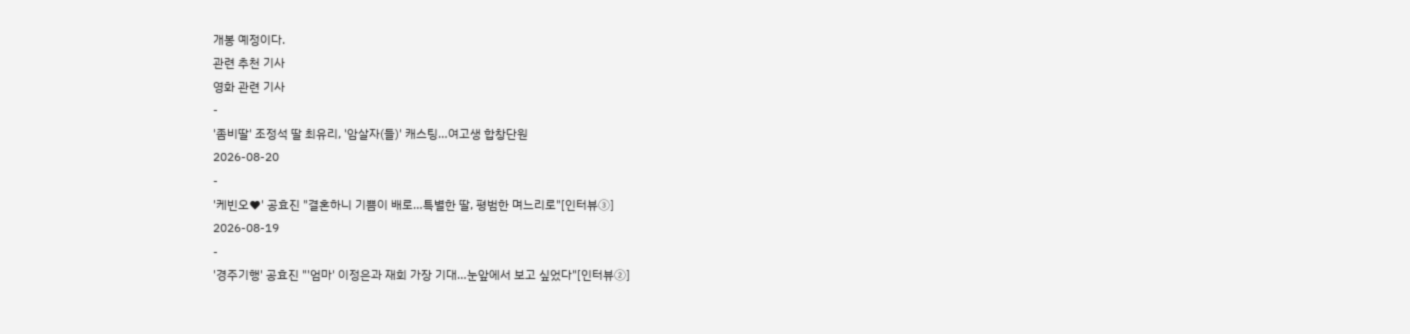개봉 예정이다.
관련 추천 기사
영화 관련 기사
-
'좀비딸' 조정석 딸 최유리, '암살자(들)' 캐스팅…여고생 합창단원
2026-08-20
-
'케빈오♥' 공효진 "결혼하니 기쁨이 배로…특별한 딸, 평범한 며느리로"[인터뷰③]
2026-08-19
-
'경주기행' 공효진 "'엄마' 이정은과 재회 가장 기대…눈앞에서 보고 싶었다"[인터뷰②]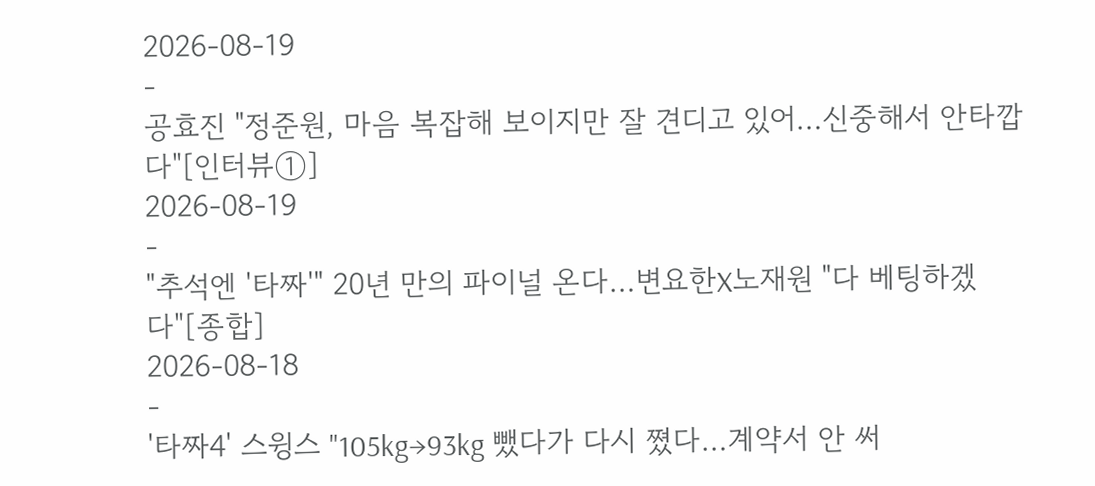2026-08-19
-
공효진 "정준원, 마음 복잡해 보이지만 잘 견디고 있어…신중해서 안타깝다"[인터뷰①]
2026-08-19
-
"추석엔 '타짜'" 20년 만의 파이널 온다…변요한X노재원 "다 베팅하겠다"[종합]
2026-08-18
-
'타짜4' 스윙스 "105kg→93kg 뺐다가 다시 쪘다…계약서 안 써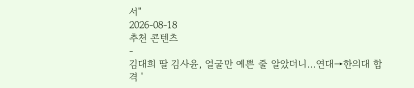서"
2026-08-18
추천 콘텐츠
-
김대희 딸 김사윤, 얼굴만 예쁜 줄 알았더니…연대→한의대 합격 '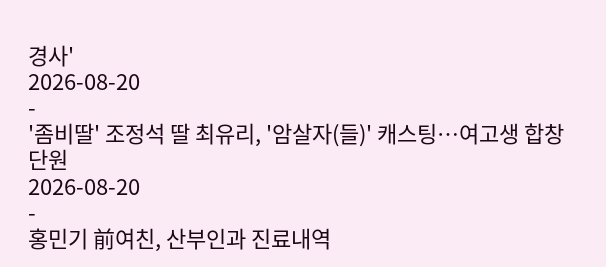경사'
2026-08-20
-
'좀비딸' 조정석 딸 최유리, '암살자(들)' 캐스팅…여고생 합창단원
2026-08-20
-
홍민기 前여친, 산부인과 진료내역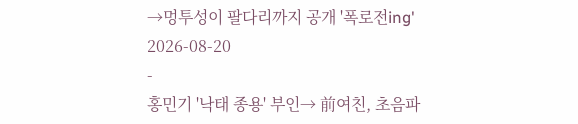→멍투성이 팔다리까지 공개 '폭로전ing'
2026-08-20
-
홍민기 '낙태 종용' 부인→ 前여친, 초음파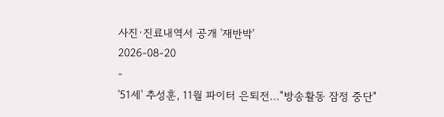사진·진료내역서 공개 '재반박'
2026-08-20
-
'51세' 추성훈, 11월 파이터 은퇴전…"방송활동 잠정 중단"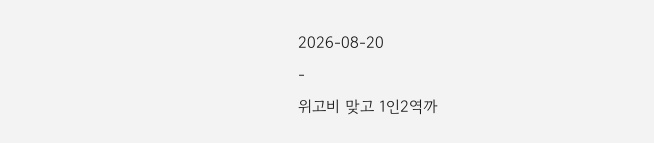2026-08-20
-
위고비 맞고 1인2역까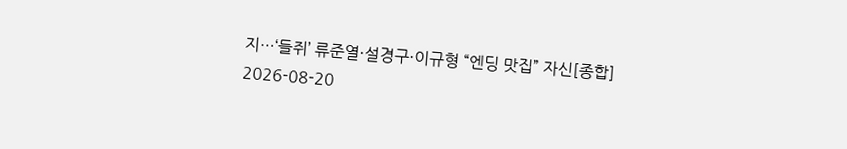지…‘들쥐’ 류준열·설경구·이규형 “엔딩 맛집” 자신[종합]
2026-08-20